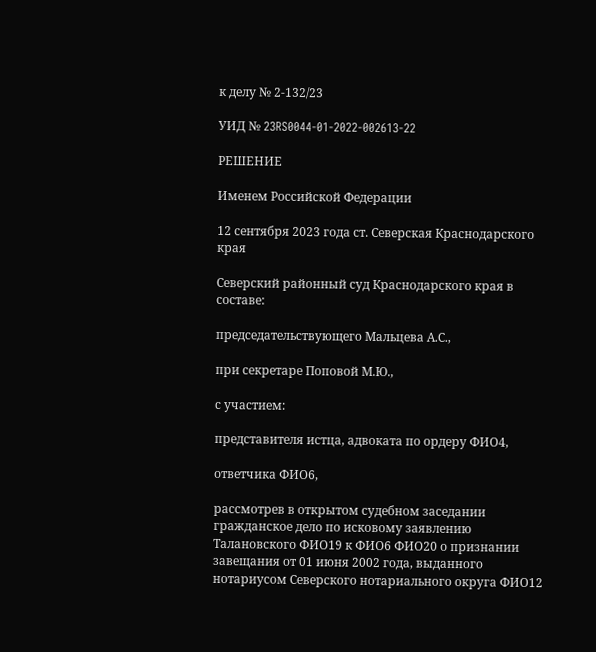к делу № 2-132/23

УИД № 23RS0044-01-2022-002613-22

РЕШЕНИЕ

Именем Российской Федерации

12 сентября 2023 года ст. Северская Краснодарского края

Северский районный суд Краснодарского края в составе:

председательствующего Мальцева А.С.,

при секретаре Поповой М.Ю.,

с участием:

представителя истца, адвоката по ордеру ФИО4,

ответчика ФИО6,

рассмотрев в открытом судебном заседании гражданское дело по исковому заявлению Талановского ФИО19 к ФИО6 ФИО20 о признании завещания от 01 июня 2002 года, выданного нотариусом Северского нотариального округа ФИО12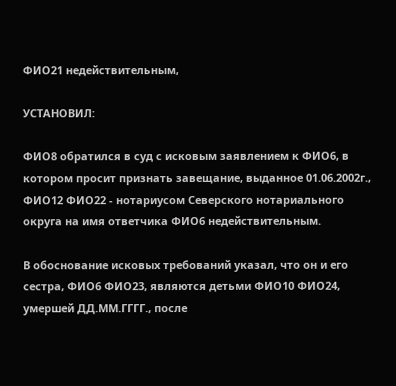ФИО21 недействительным,

УСТАНОВИЛ:

ФИО8 обратился в суд с исковым заявлением к ФИО6, в котором просит признать завещание, выданное 01.06.2002г., ФИО12 ФИО22 - нотариусом Северского нотариального округа на имя ответчика ФИО6 недействительным.

В обоснование исковых требований указал, что он и его сестра, ФИО6 ФИО23, являются детьми ФИО10 ФИО24, умершей ДД.ММ.ГГГГ., после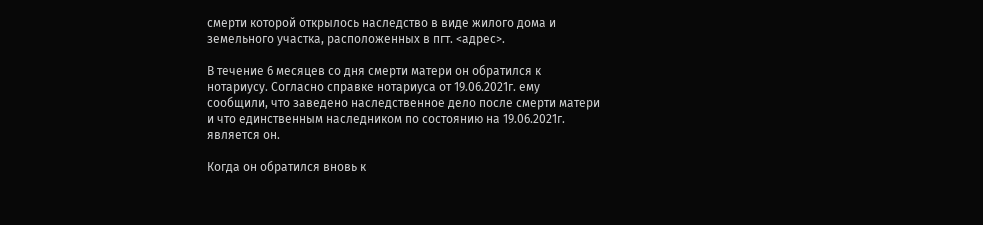смерти которой открылось наследство в виде жилого дома и земельного участка, расположенных в пгт. <адрес>.

В течение 6 месяцев со дня смерти матери он обратился к нотариусу. Согласно справке нотариуса от 19.06.2021г. ему сообщили, что заведено наследственное дело после смерти матери и что единственным наследником по состоянию на 19.06.2021г. является он.

Когда он обратился вновь к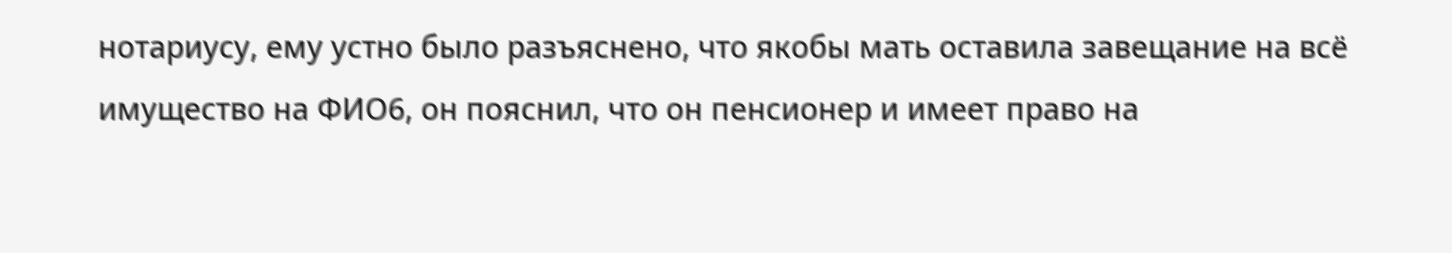нотариусу, ему устно было разъяснено, что якобы мать оставила завещание на всё имущество на ФИО6, он пояснил, что он пенсионер и имеет право на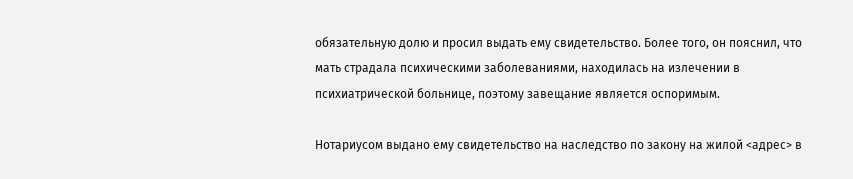обязательную долю и просил выдать ему свидетельство. Более того, он пояснил, что мать страдала психическими заболеваниями, находилась на излечении в психиатрической больнице, поэтому завещание является оспоримым.

Нотариусом выдано ему свидетельство на наследство по закону на жилой <адрес> в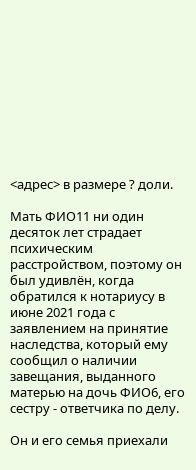<адрес> в размере ? доли.

Мать ФИО11 ни один десяток лет страдает психическим расстройством, поэтому он был удивлён, когда обратился к нотариусу в июне 2021 года с заявлением на принятие наследства, который ему сообщил о наличии завещания, выданного матерью на дочь ФИО6, его сестру - ответчика по делу.

Он и его семья приехали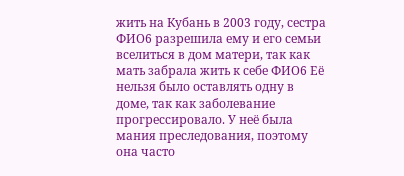жить на Кубань в 2003 году, сестра ФИО6 разрешила ему и его семьи вселиться в дом матери, так как мать забрала жить к себе ФИО6 Её нельзя было оставлять одну в доме, так как заболевание прогрессировало. У неё была мания преследования, поэтому она часто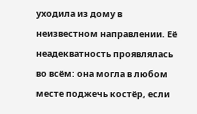уходила из дому в неизвестном направлении. Её неадекватность проявлялась во всём: она могла в любом месте поджечь костёр, если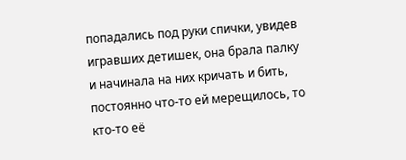попадались под руки спички, увидев игравших детишек, она брала палку и начинала на них кричать и бить, постоянно что-то ей мерещилось, то кто-то её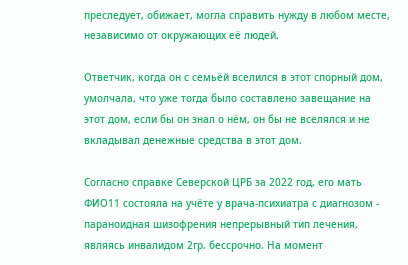преследует, обижает, могла справить нужду в любом месте, независимо от окружающих её людей.

Ответчик, когда он с семьёй вселился в этот спорный дом, умолчала, что уже тогда было составлено завещание на этот дом, если бы он знал о нём, он бы не вселялся и не вкладывал денежные средства в этот дом.

Согласно справке Северской ЦРБ за 2022 год, его мать ФИО11 состояла на учёте у врача-психиатра с диагнозом - параноидная шизофрения непрерывный тип лечения, являясь инвалидом 2гр. бессрочно. На момент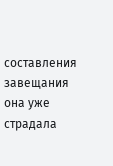составления завещания она уже страдала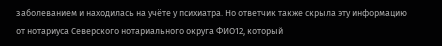заболеванием и находилась на учёте у психиатра. Но ответчик также скрыла эту информацию от нотариуса Северского нотариального округа ФИО12, который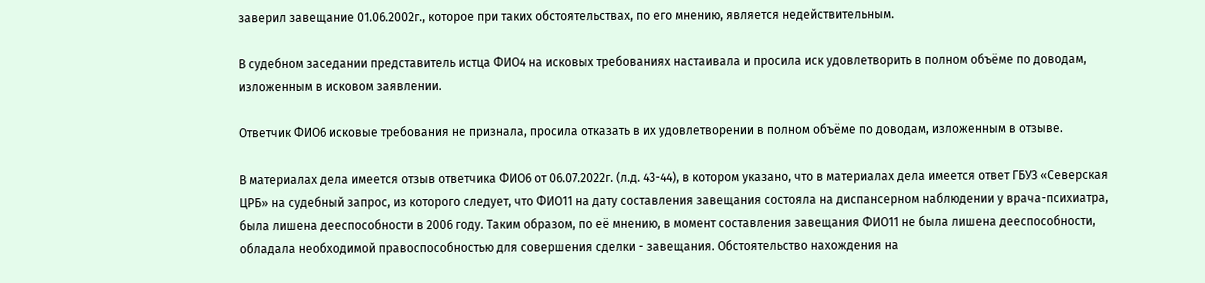заверил завещание 01.06.2002г., которое при таких обстоятельствах, по его мнению, является недействительным.

В судебном заседании представитель истца ФИО4 на исковых требованиях настаивала и просила иск удовлетворить в полном объёме по доводам, изложенным в исковом заявлении.

Ответчик ФИО6 исковые требования не признала, просила отказать в их удовлетворении в полном объёме по доводам, изложенным в отзыве.

В материалах дела имеется отзыв ответчика ФИО6 от 06.07.2022г. (л.д. 43-44), в котором указано, что в материалах дела имеется ответ ГБУЗ «Северская ЦРБ» на судебный запрос, из которого следует, что ФИО11 на дату составления завещания состояла на диспансерном наблюдении у врача-психиатра, была лишена дееспособности в 2006 году. Таким образом, по её мнению, в момент составления завещания ФИО11 не была лишена дееспособности, обладала необходимой правоспособностью для совершения сделки - завещания. Обстоятельство нахождения на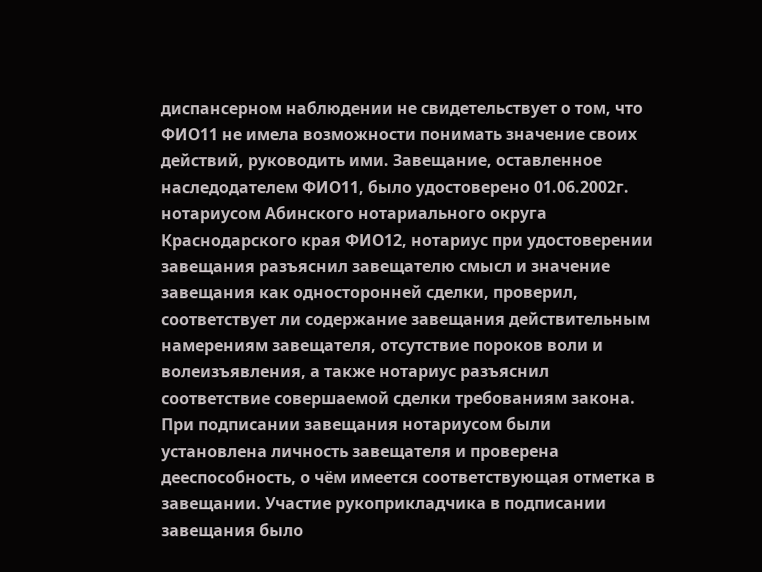диспансерном наблюдении не свидетельствует о том, что ФИО11 не имела возможности понимать значение своих действий, руководить ими. Завещание, оставленное наследодателем ФИО11, было удостоверено 01.06.2002г. нотариусом Абинского нотариального округа Краснодарского края ФИО12, нотариус при удостоверении завещания разъяснил завещателю смысл и значение завещания как односторонней сделки, проверил, соответствует ли содержание завещания действительным намерениям завещателя, отсутствие пороков воли и волеизъявления, а также нотариус разъяснил соответствие совершаемой сделки требованиям закона. При подписании завещания нотариусом были установлена личность завещателя и проверена дееспособность, о чём имеется соответствующая отметка в завещании. Участие рукоприкладчика в подписании завещания было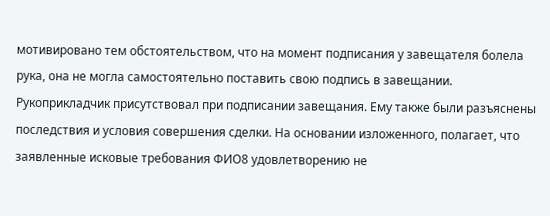мотивировано тем обстоятельством, что на момент подписания у завещателя болела рука, она не могла самостоятельно поставить свою подпись в завещании. Рукоприкладчик присутствовал при подписании завещания. Ему также были разъяснены последствия и условия совершения сделки. На основании изложенного, полагает, что заявленные исковые требования ФИО8 удовлетворению не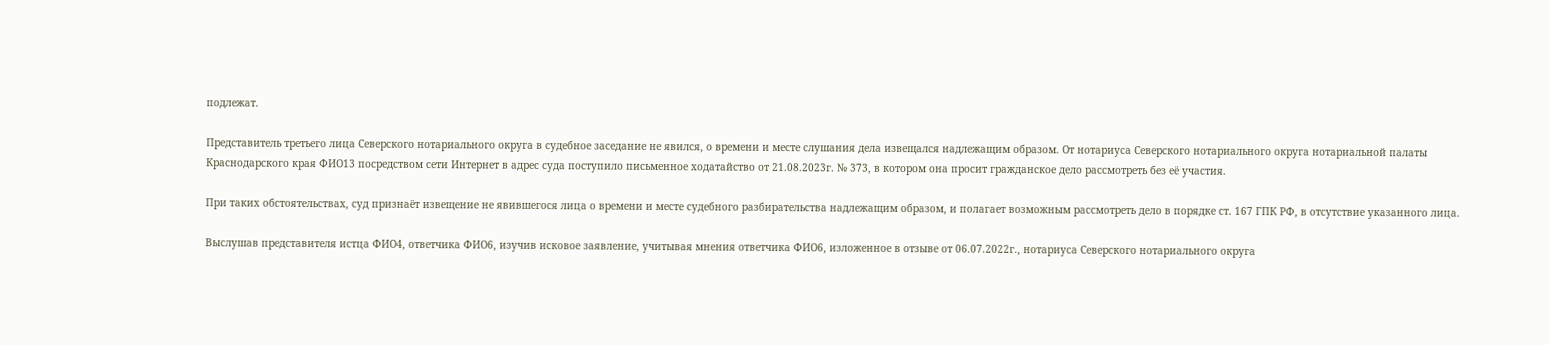подлежат.

Представитель третьего лица Северского нотариального округа в судебное заседание не явился, о времени и месте слушания дела извещался надлежащим образом. От нотариуса Северского нотариального округа нотариальной палаты Краснодарского края ФИО13 посредством сети Интернет в адрес суда поступило письменное ходатайство от 21.08.2023г. № 373, в котором она просит гражданское дело рассмотреть без её участия.

При таких обстоятельствах, суд признаёт извещение не явившегося лица о времени и месте судебного разбирательства надлежащим образом, и полагает возможным рассмотреть дело в порядке ст. 167 ГПК РФ, в отсутствие указанного лица.

Выслушав представителя истца ФИО4, ответчика ФИО6, изучив исковое заявление, учитывая мнения ответчика ФИО6, изложенное в отзыве от 06.07.2022г., нотариуса Северского нотариального округа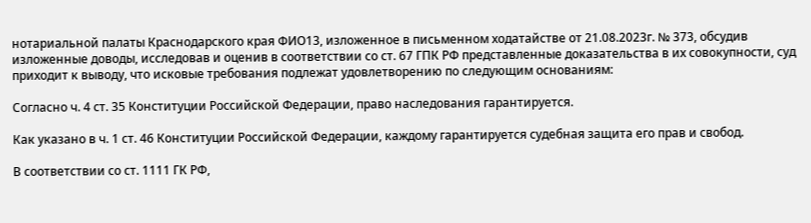нотариальной палаты Краснодарского края ФИО13, изложенное в письменном ходатайстве от 21.08.2023г. № 373, обсудив изложенные доводы, исследовав и оценив в соответствии со ст. 67 ГПК РФ представленные доказательства в их совокупности, суд приходит к выводу, что исковые требования подлежат удовлетворению по следующим основаниям:

Согласно ч. 4 ст. 35 Конституции Российской Федерации, право наследования гарантируется.

Как указано в ч. 1 ст. 46 Конституции Российской Федерации, каждому гарантируется судебная защита его прав и свобод.

В соответствии со ст. 1111 ГК РФ,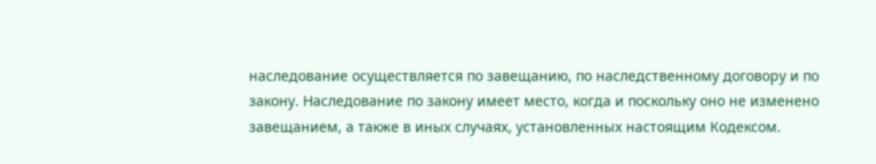наследование осуществляется по завещанию, по наследственному договору и по закону. Наследование по закону имеет место, когда и поскольку оно не изменено завещанием, а также в иных случаях, установленных настоящим Кодексом.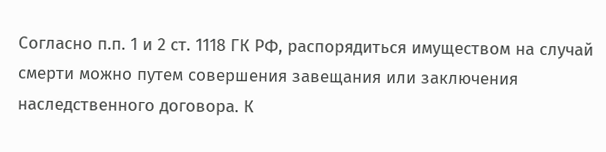Согласно п.п. 1 и 2 ст. 1118 ГК РФ, распорядиться имуществом на случай смерти можно путем совершения завещания или заключения наследственного договора. К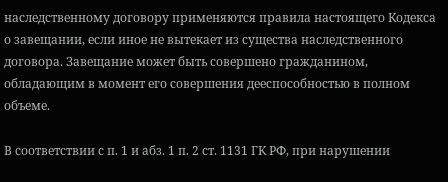наследственному договору применяются правила настоящего Кодекса о завещании, если иное не вытекает из существа наследственного договора. Завещание может быть совершено гражданином, обладающим в момент его совершения дееспособностью в полном объеме.

В соответствии с п. 1 и абз. 1 п. 2 ст. 1131 ГК РФ, при нарушении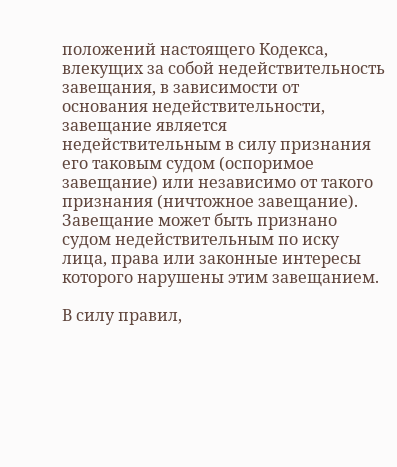положений настоящего Кодекса, влекущих за собой недействительность завещания, в зависимости от основания недействительности, завещание является недействительным в силу признания его таковым судом (оспоримое завещание) или независимо от такого признания (ничтожное завещание). Завещание может быть признано судом недействительным по иску лица, права или законные интересы которого нарушены этим завещанием.

В силу правил,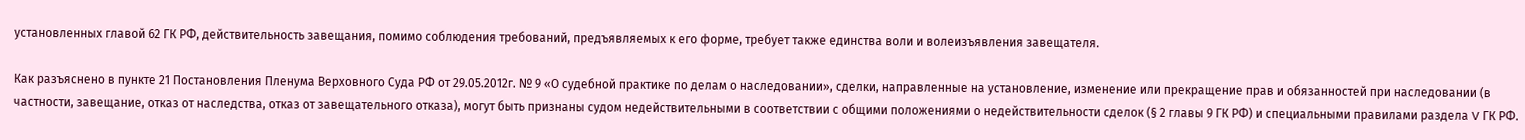установленных главой 62 ГК РФ, действительность завещания, помимо соблюдения требований, предъявляемых к его форме, требует также единства воли и волеизъявления завещателя.

Как разъяснено в пункте 21 Постановления Пленума Верховного Суда РФ от 29.05.2012г. № 9 «О судебной практике по делам о наследовании», сделки, направленные на установление, изменение или прекращение прав и обязанностей при наследовании (в частности, завещание, отказ от наследства, отказ от завещательного отказа), могут быть признаны судом недействительными в соответствии с общими положениями о недействительности сделок (§ 2 главы 9 ГК РФ) и специальными правилами раздела V ГК РФ.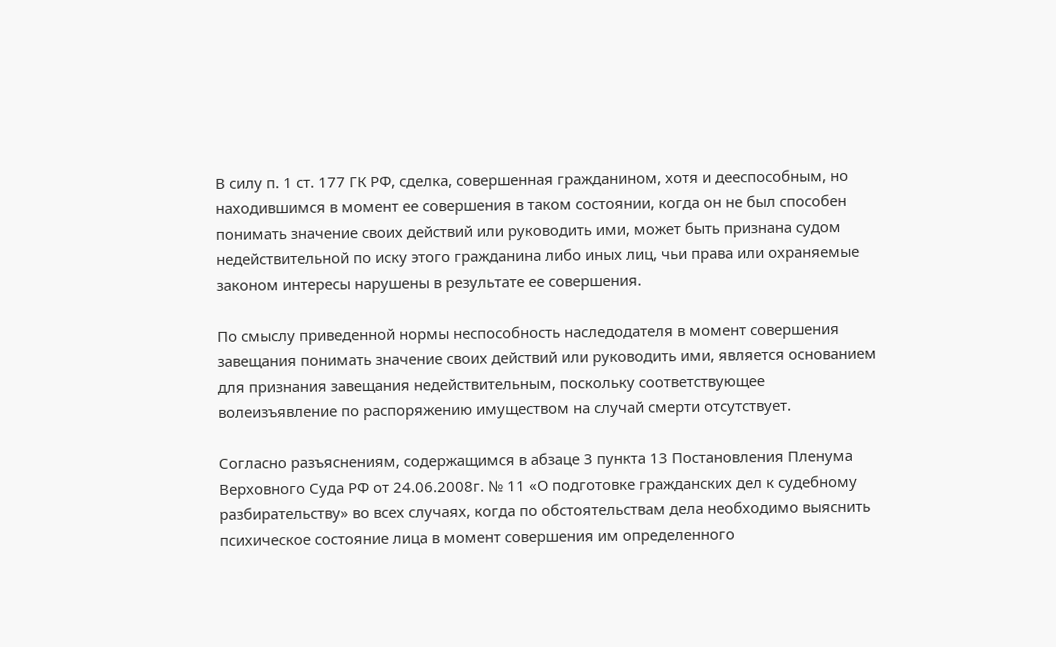В силу п. 1 ст. 177 ГК РФ, сделка, совершенная гражданином, хотя и дееспособным, но находившимся в момент ее совершения в таком состоянии, когда он не был способен понимать значение своих действий или руководить ими, может быть признана судом недействительной по иску этого гражданина либо иных лиц, чьи права или охраняемые законом интересы нарушены в результате ее совершения.

По смыслу приведенной нормы неспособность наследодателя в момент совершения завещания понимать значение своих действий или руководить ими, является основанием для признания завещания недействительным, поскольку соответствующее волеизъявление по распоряжению имуществом на случай смерти отсутствует.

Согласно разъяснениям, содержащимся в абзаце 3 пункта 13 Постановления Пленума Верховного Суда РФ от 24.06.2008г. № 11 «О подготовке гражданских дел к судебному разбирательству» во всех случаях, когда по обстоятельствам дела необходимо выяснить психическое состояние лица в момент совершения им определенного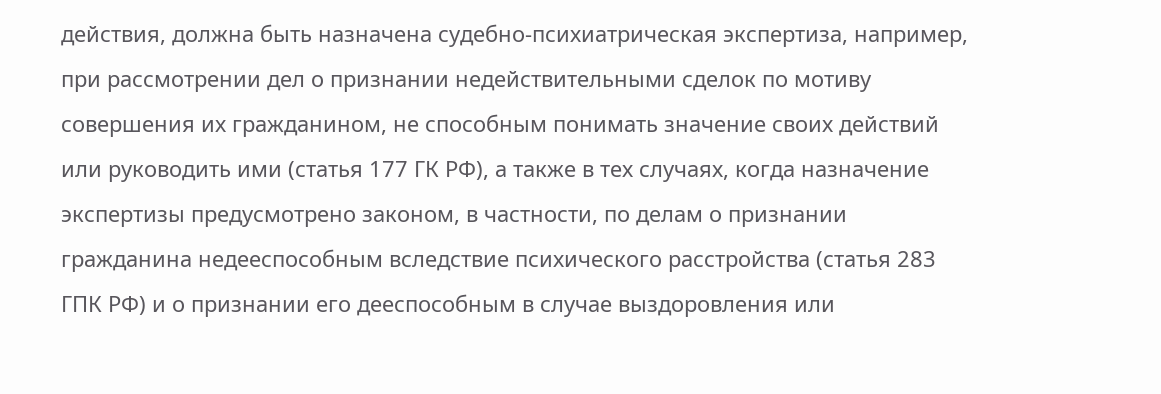действия, должна быть назначена судебно-психиатрическая экспертиза, например, при рассмотрении дел о признании недействительными сделок по мотиву совершения их гражданином, не способным понимать значение своих действий или руководить ими (статья 177 ГК РФ), а также в тех случаях, когда назначение экспертизы предусмотрено законом, в частности, по делам о признании гражданина недееспособным вследствие психического расстройства (статья 283 ГПК РФ) и о признании его дееспособным в случае выздоровления или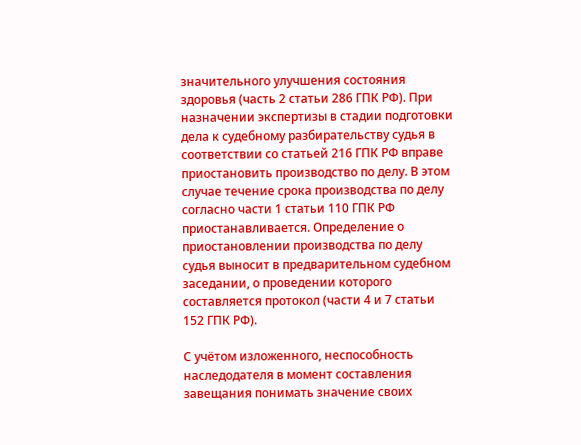значительного улучшения состояния здоровья (часть 2 статьи 286 ГПК РФ). При назначении экспертизы в стадии подготовки дела к судебному разбирательству судья в соответствии со статьей 216 ГПК РФ вправе приостановить производство по делу. В этом случае течение срока производства по делу согласно части 1 статьи 110 ГПК РФ приостанавливается. Определение о приостановлении производства по делу судья выносит в предварительном судебном заседании, о проведении которого составляется протокол (части 4 и 7 статьи 152 ГПК РФ).

С учётом изложенного, неспособность наследодателя в момент составления завещания понимать значение своих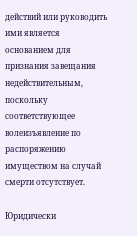действий или руководить ими является основанием для признания завещания недействительным, поскольку соответствующее волеизъявление по распоряжению имуществом на случай смерти отсутствует.

Юридически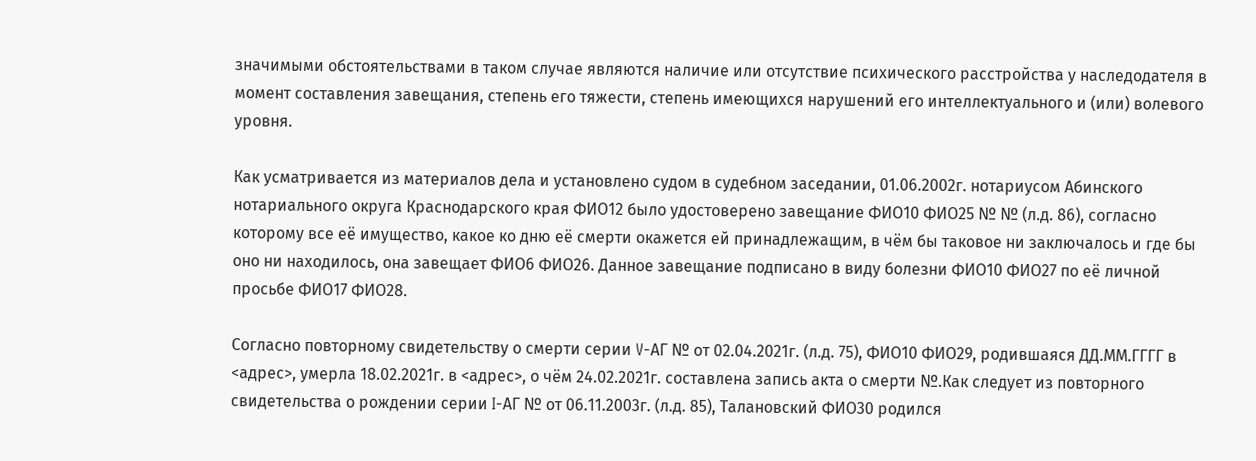значимыми обстоятельствами в таком случае являются наличие или отсутствие психического расстройства у наследодателя в момент составления завещания, степень его тяжести, степень имеющихся нарушений его интеллектуального и (или) волевого уровня.

Как усматривается из материалов дела и установлено судом в судебном заседании, 01.06.2002г. нотариусом Абинского нотариального округа Краснодарского края ФИО12 было удостоверено завещание ФИО10 ФИО25 № № (л.д. 86), согласно которому все её имущество, какое ко дню её смерти окажется ей принадлежащим, в чём бы таковое ни заключалось и где бы оно ни находилось, она завещает ФИО6 ФИО26. Данное завещание подписано в виду болезни ФИО10 ФИО27 по её личной просьбе ФИО17 ФИО28.

Согласно повторному свидетельству о смерти серии V-АГ № от 02.04.2021г. (л.д. 75), ФИО10 ФИО29, родившаяся ДД.ММ.ГГГГ в <адрес>, умерла 18.02.2021г. в <адрес>, о чём 24.02.2021г. составлена запись акта о смерти №.Как следует из повторного свидетельства о рождении серии I-АГ № от 06.11.2003г. (л.д. 85), Талановский ФИО30 родился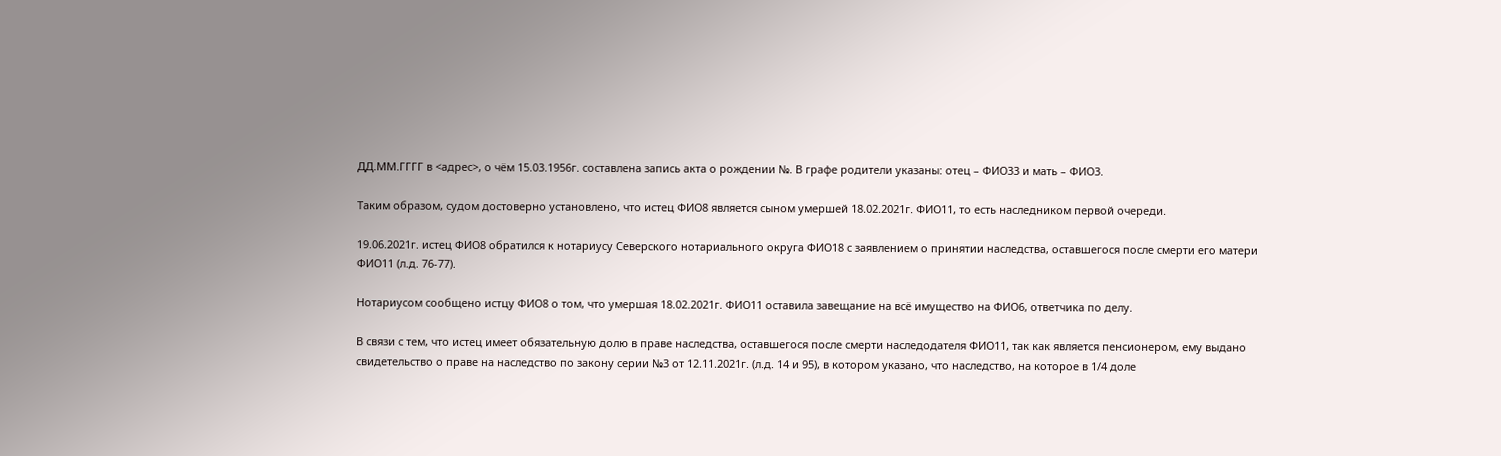ДД.ММ.ГГГГ в <адрес>, о чём 15.03.1956г. составлена запись акта о рождении №. В графе родители указаны: отец – ФИО33 и мать – ФИО3.

Таким образом, судом достоверно установлено, что истец ФИО8 является сыном умершей 18.02.2021г. ФИО11, то есть наследником первой очереди.

19.06.2021г. истец ФИО8 обратился к нотариусу Северского нотариального округа ФИО18 с заявлением о принятии наследства, оставшегося после смерти его матери ФИО11 (л.д. 76-77).

Нотариусом сообщено истцу ФИО8 о том, что умершая 18.02.2021г. ФИО11 оставила завещание на всё имущество на ФИО6, ответчика по делу.

В связи с тем, что истец имеет обязательную долю в праве наследства, оставшегося после смерти наследодателя ФИО11, так как является пенсионером, ему выдано свидетельство о праве на наследство по закону серии №3 от 12.11.2021г. (л.д. 14 и 95), в котором указано, что наследство, на которое в 1/4 доле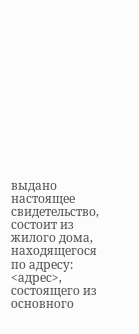выдано настоящее свидетельство, состоит из жилого дома, находящегося по адресу: <адрес>, состоящего из основного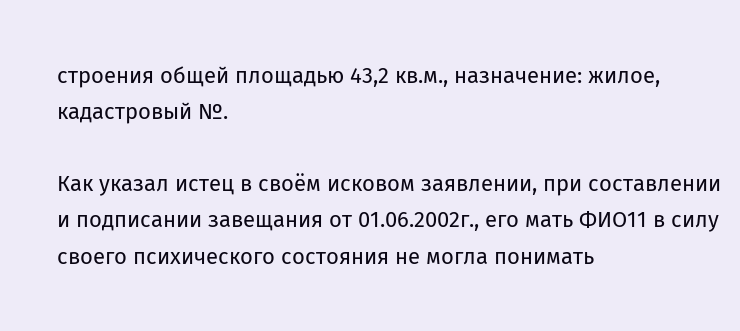строения общей площадью 43,2 кв.м., назначение: жилое, кадастровый №.

Как указал истец в своём исковом заявлении, при составлении и подписании завещания от 01.06.2002г., его мать ФИО11 в силу своего психического состояния не могла понимать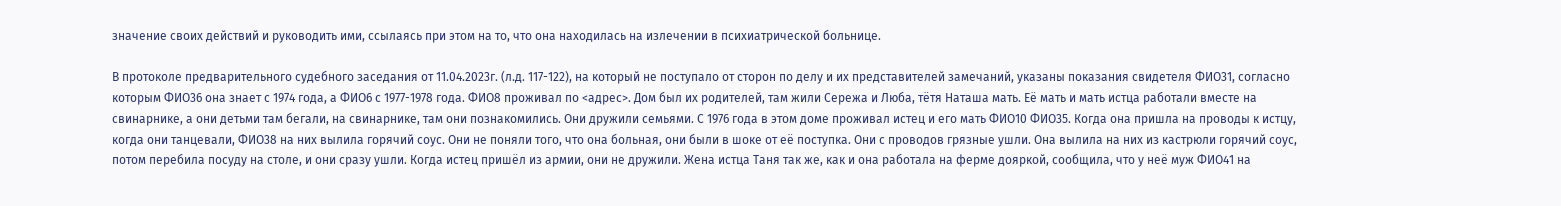значение своих действий и руководить ими, ссылаясь при этом на то, что она находилась на излечении в психиатрической больнице.

В протоколе предварительного судебного заседания от 11.04.2023г. (л.д. 117-122), на который не поступало от сторон по делу и их представителей замечаний, указаны показания свидетеля ФИО31, согласно которым ФИО36 она знает с 1974 года, а ФИО6 с 1977-1978 года. ФИО8 проживал по <адрес>. Дом был их родителей, там жили Сережа и Люба, тётя Наташа мать. Её мать и мать истца работали вместе на свинарнике, а они детьми там бегали, на свинарнике, там они познакомились. Они дружили семьями. С 1976 года в этом доме проживал истец и его мать ФИО10 ФИО35. Когда она пришла на проводы к истцу, когда они танцевали, ФИО38 на них вылила горячий соус. Они не поняли того, что она больная, они были в шоке от её поступка. Они с проводов грязные ушли. Она вылила на них из кастрюли горячий соус, потом перебила посуду на столе, и они сразу ушли. Когда истец пришёл из армии, они не дружили. Жена истца Таня так же, как и она работала на ферме дояркой, сообщила, что у неё муж ФИО41 на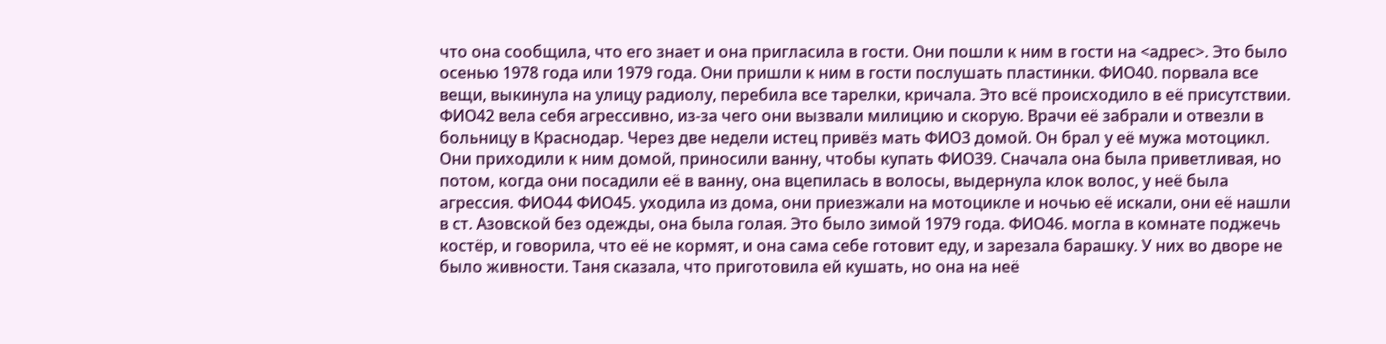что она сообщила, что его знает и она пригласила в гости. Они пошли к ним в гости на <адрес>. Это было осенью 1978 года или 1979 года. Они пришли к ним в гости послушать пластинки. ФИО40. порвала все вещи, выкинула на улицу радиолу, перебила все тарелки, кричала. Это всё происходило в её присутствии. ФИО42 вела себя агрессивно, из-за чего они вызвали милицию и скорую. Врачи её забрали и отвезли в больницу в Краснодар. Через две недели истец привёз мать ФИО3 домой. Он брал у её мужа мотоцикл. Они приходили к ним домой, приносили ванну, чтобы купать ФИО39. Сначала она была приветливая, но потом, когда они посадили её в ванну, она вцепилась в волосы, выдернула клок волос, у неё была агрессия. ФИО44 ФИО45. уходила из дома, они приезжали на мотоцикле и ночью её искали, они её нашли в ст. Азовской без одежды, она была голая. Это было зимой 1979 года. ФИО46. могла в комнате поджечь костёр, и говорила, что её не кормят, и она сама себе готовит еду, и зарезала барашку. У них во дворе не было живности. Таня сказала, что приготовила ей кушать, но она на неё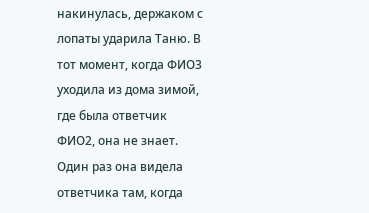накинулась, держаком с лопаты ударила Таню. В тот момент, когда ФИО3 уходила из дома зимой, где была ответчик ФИО2, она не знает. Один раз она видела ответчика там, когда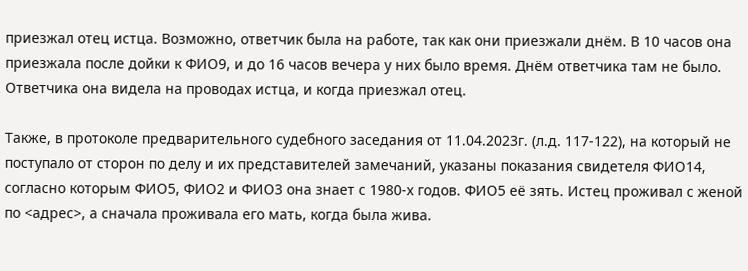приезжал отец истца. Возможно, ответчик была на работе, так как они приезжали днём. В 10 часов она приезжала после дойки к ФИО9, и до 16 часов вечера у них было время. Днём ответчика там не было. Ответчика она видела на проводах истца, и когда приезжал отец.

Также, в протоколе предварительного судебного заседания от 11.04.2023г. (л.д. 117-122), на который не поступало от сторон по делу и их представителей замечаний, указаны показания свидетеля ФИО14, согласно которым ФИО5, ФИО2 и ФИО3 она знает с 1980-х годов. ФИО5 её зять. Истец проживал с женой по <адрес>, а сначала проживала его мать, когда была жива.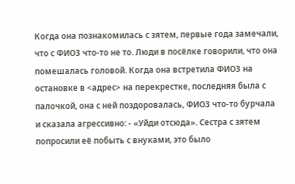Когда она познакомилась с зятем, первые года замечали, что с ФИО3 что-то не то. Люди в посёлке говорили, что она помешалась головой. Когда она встретила ФИО3 на остановке в <адрес> на перекрестке, последняя была с палочкой, она с ней поздоровалась, ФИО3 что-то бурчала и сказала агрессивно: - «Уйди отсюда». Сестра с зятем попросили её побыть с внуками, это было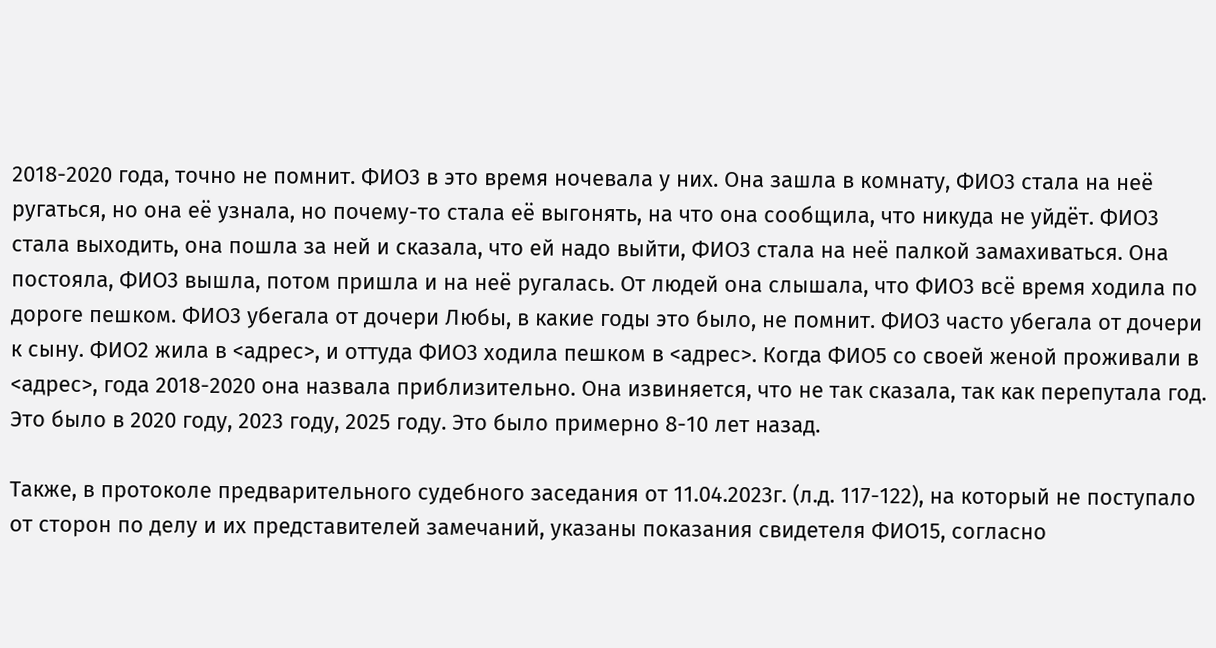2018-2020 года, точно не помнит. ФИО3 в это время ночевала у них. Она зашла в комнату, ФИО3 стала на неё ругаться, но она её узнала, но почему-то стала её выгонять, на что она сообщила, что никуда не уйдёт. ФИО3 стала выходить, она пошла за ней и сказала, что ей надо выйти, ФИО3 стала на неё палкой замахиваться. Она постояла, ФИО3 вышла, потом пришла и на неё ругалась. От людей она слышала, что ФИО3 всё время ходила по дороге пешком. ФИО3 убегала от дочери Любы, в какие годы это было, не помнит. ФИО3 часто убегала от дочери к сыну. ФИО2 жила в <адрес>, и оттуда ФИО3 ходила пешком в <адрес>. Когда ФИО5 со своей женой проживали в <адрес>, года 2018-2020 она назвала приблизительно. Она извиняется, что не так сказала, так как перепутала год. Это было в 2020 году, 2023 году, 2025 году. Это было примерно 8-10 лет назад.

Также, в протоколе предварительного судебного заседания от 11.04.2023г. (л.д. 117-122), на который не поступало от сторон по делу и их представителей замечаний, указаны показания свидетеля ФИО15, согласно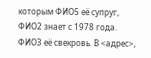которым ФИО5 её супруг, ФИО2 знает с 1978 года. ФИО3 её свекровь. В <адрес>,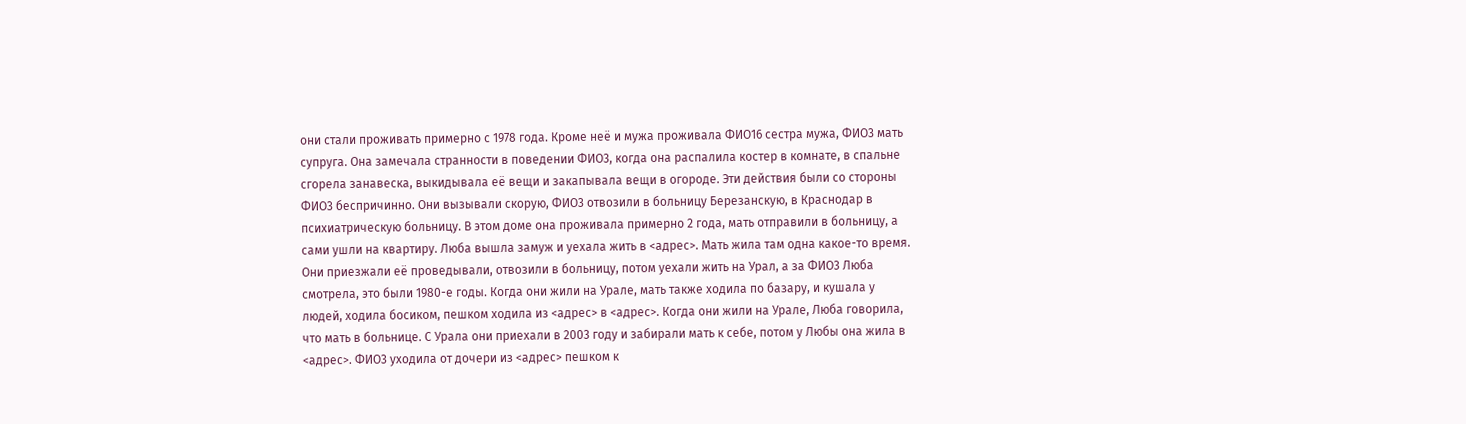они стали проживать примерно с 1978 года. Кроме неё и мужа проживала ФИО16 сестра мужа, ФИО3 мать супруга. Она замечала странности в поведении ФИО3, когда она распалила костер в комнате, в спальне сгорела занавеска, выкидывала её вещи и закапывала вещи в огороде. Эти действия были со стороны ФИО3 беспричинно. Они вызывали скорую, ФИО3 отвозили в больницу Березанскую, в Краснодар в психиатрическую больницу. В этом доме она проживала примерно 2 года, мать отправили в больницу, а сами ушли на квартиру. Люба вышла замуж и уехала жить в <адрес>. Мать жила там одна какое-то время. Они приезжали её проведывали, отвозили в больницу, потом уехали жить на Урал, а за ФИО3 Люба смотрела, это были 1980-е годы. Когда они жили на Урале, мать также ходила по базару, и кушала у людей, ходила босиком, пешком ходила из <адрес> в <адрес>. Когда они жили на Урале, Люба говорила, что мать в больнице. С Урала они приехали в 2003 году и забирали мать к себе, потом у Любы она жила в <адрес>. ФИО3 уходила от дочери из <адрес> пешком к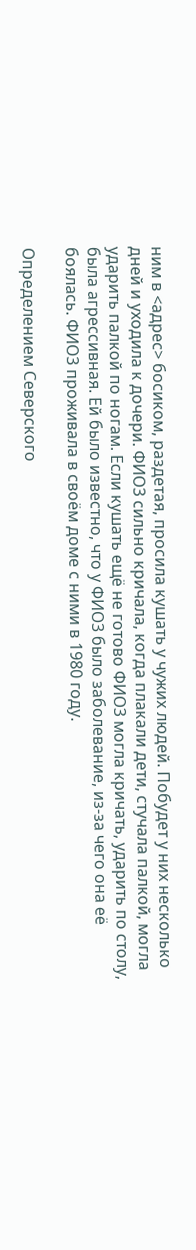ним в <адрес> босиком, раздетая, просила кушать у чужих людей. Побудет у них несколько дней и уходила к дочери. ФИО3 сильно кричала, когда плакали дети, стучала палкой, могла ударить палкой по ногам. Если кушать ещё не готово ФИО3 могла кричать, ударить по столу, была агрессивная. Ей было известно, что у ФИО3 было заболевание, из-за чего она её боялась. ФИО3 проживала в своём доме с ними в 1980 году.

Определением Северского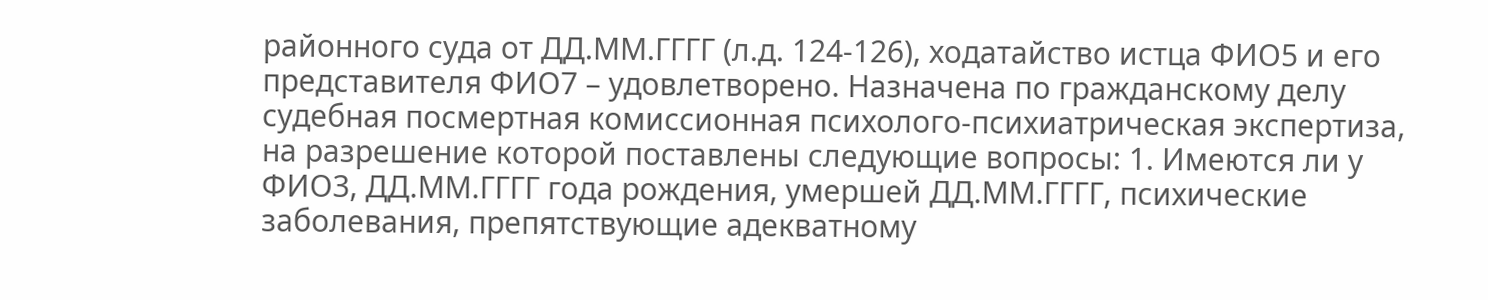районного суда от ДД.ММ.ГГГГ (л.д. 124-126), ходатайство истца ФИО5 и его представителя ФИО7 – удовлетворено. Назначена по гражданскому делу судебная посмертная комиссионная психолого-психиатрическая экспертиза, на разрешение которой поставлены следующие вопросы: 1. Имеются ли у ФИО3, ДД.ММ.ГГГГ года рождения, умершей ДД.ММ.ГГГГ, психические заболевания, препятствующие адекватному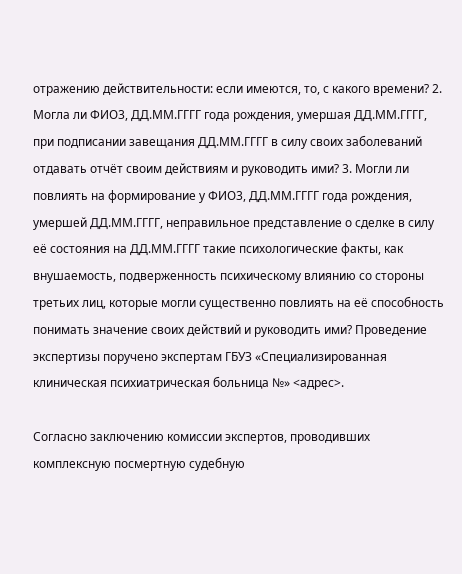отражению действительности: если имеются, то, с какого времени? 2. Могла ли ФИО3, ДД.ММ.ГГГГ года рождения, умершая ДД.ММ.ГГГГ, при подписании завещания ДД.ММ.ГГГГ в силу своих заболеваний отдавать отчёт своим действиям и руководить ими? 3. Могли ли повлиять на формирование у ФИО3, ДД.ММ.ГГГГ года рождения, умершей ДД.ММ.ГГГГ, неправильное представление о сделке в силу её состояния на ДД.ММ.ГГГГ такие психологические факты, как внушаемость, подверженность психическому влиянию со стороны третьих лиц, которые могли существенно повлиять на её способность понимать значение своих действий и руководить ими? Проведение экспертизы поручено экспертам ГБУЗ «Специализированная клиническая психиатрическая больница №» <адрес>.

Согласно заключению комиссии экспертов, проводивших комплексную посмертную судебную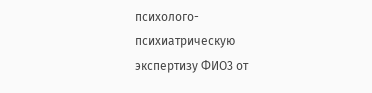психолого-психиатрическую экспертизу ФИО3 от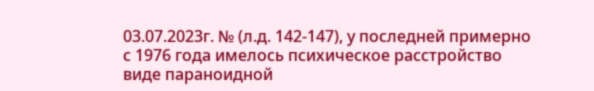03.07.2023г. № (л.д. 142-147), у последней примерно с 1976 года имелось психическое расстройство виде параноидной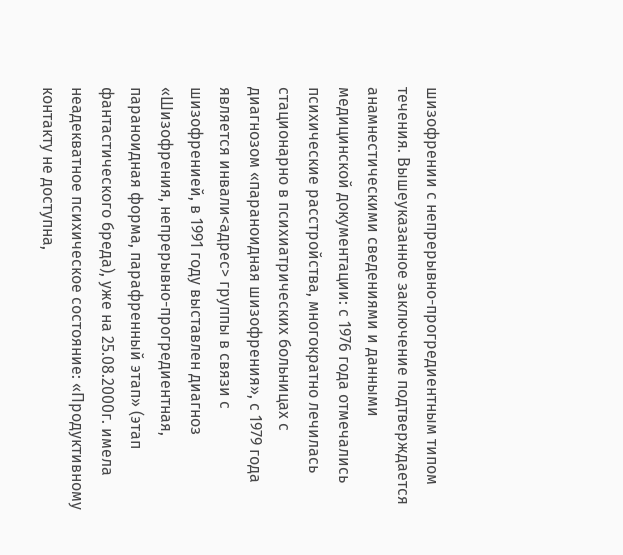шизофрении с непрерывно-прогредиентным типом течения. Вышеуказанное заключение подтверждается анамнестическими сведениями и данными медицинской документации: с 1976 года отмечались психические расстройства, многократно лечилась стационарно в психиатрических больницах с диагнозом «параноидная шизофрения», с 1979 года является инвали<адрес> группы в связи с шизофренией, в 1991 году выставлен диагноз «Шизофрения, непрерывно-прогредиентная, параноидная форма, парафренный этап» (этап фантастического бреда), уже на 25.08.2000г. имела неадекватное психическое состояние: «Продуктивному контакту не доступна,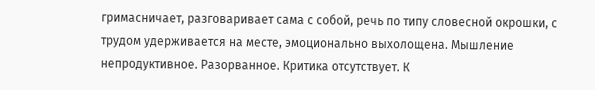гримасничает, разговаривает сама с собой, речь по типу словесной окрошки, с трудом удерживается на месте, эмоционально выхолощена. Мышление непродуктивное. Разорванное. Критика отсутствует. К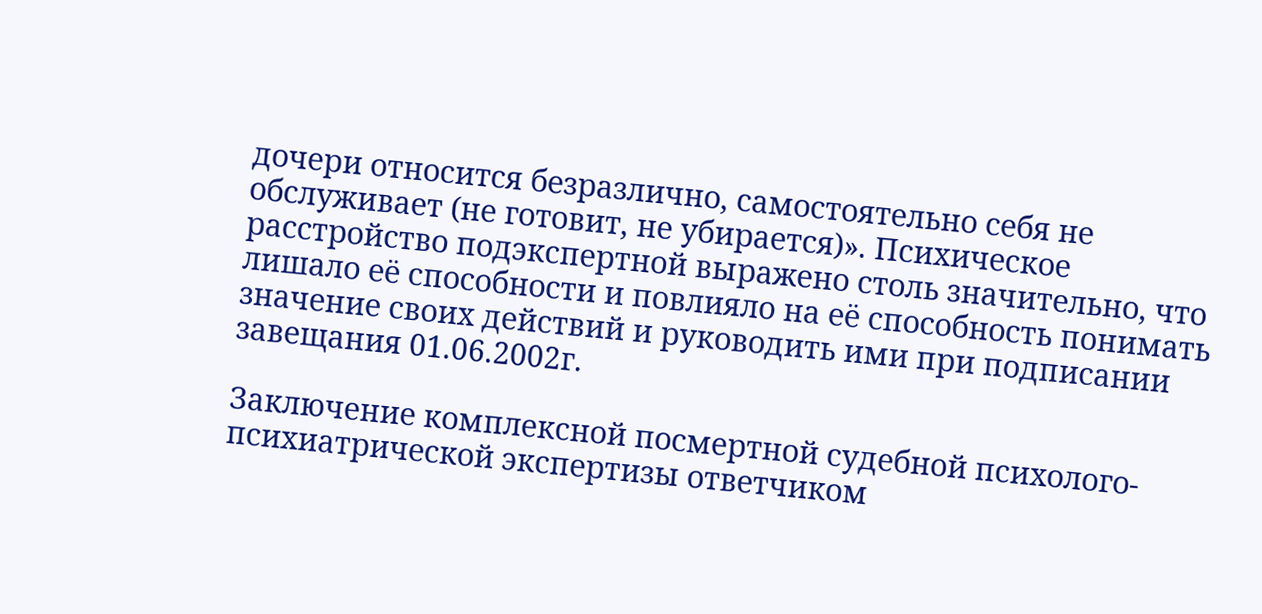дочери относится безразлично, самостоятельно себя не обслуживает (не готовит, не убирается)». Психическое расстройство подэкспертной выражено столь значительно, что лишало её способности и повлияло на её способность понимать значение своих действий и руководить ими при подписании завещания 01.06.2002г.

Заключение комплексной посмертной судебной психолого-психиатрической экспертизы ответчиком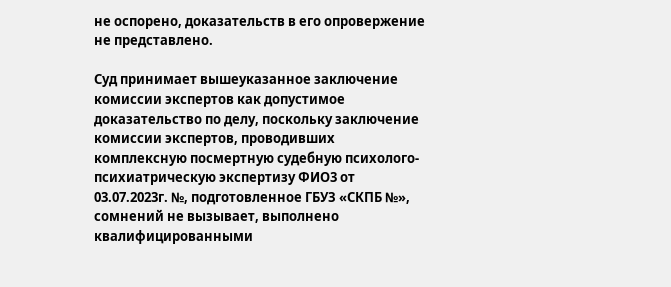не оспорено, доказательств в его опровержение не представлено.

Суд принимает вышеуказанное заключение комиссии экспертов как допустимое доказательство по делу, поскольку заключение комиссии экспертов, проводивших комплексную посмертную судебную психолого-психиатрическую экспертизу ФИО3 от 03.07.2023г. №, подготовленное ГБУЗ «СКПБ №», сомнений не вызывает, выполнено квалифицированными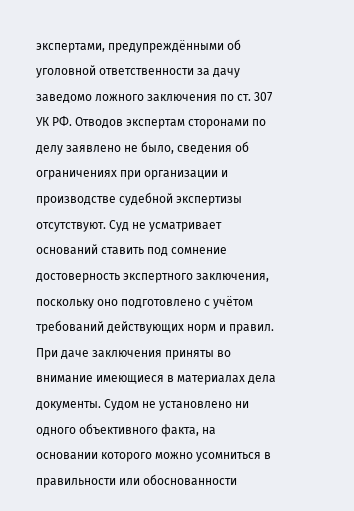экспертами, предупреждёнными об уголовной ответственности за дачу заведомо ложного заключения по ст. 307 УК РФ. Отводов экспертам сторонами по делу заявлено не было, сведения об ограничениях при организации и производстве судебной экспертизы отсутствуют. Суд не усматривает оснований ставить под сомнение достоверность экспертного заключения, поскольку оно подготовлено с учётом требований действующих норм и правил. При даче заключения приняты во внимание имеющиеся в материалах дела документы. Судом не установлено ни одного объективного факта, на основании которого можно усомниться в правильности или обоснованности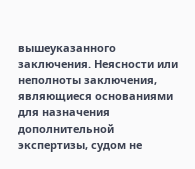вышеуказанного заключения. Неясности или неполноты заключения, являющиеся основаниями для назначения дополнительной экспертизы, судом не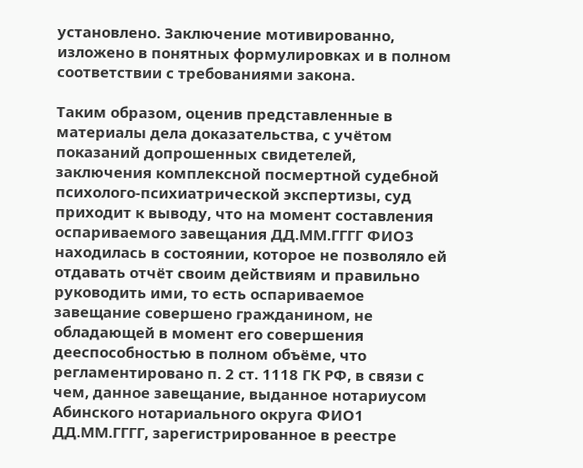установлено. Заключение мотивированно, изложено в понятных формулировках и в полном соответствии с требованиями закона.

Таким образом, оценив представленные в материалы дела доказательства, с учётом показаний допрошенных свидетелей, заключения комплексной посмертной судебной психолого-психиатрической экспертизы, суд приходит к выводу, что на момент составления оспариваемого завещания ДД.ММ.ГГГГ ФИО3 находилась в состоянии, которое не позволяло ей отдавать отчёт своим действиям и правильно руководить ими, то есть оспариваемое завещание совершено гражданином, не обладающей в момент его совершения дееспособностью в полном объёме, что регламентировано п. 2 ст. 1118 ГК РФ, в связи с чем, данное завещание, выданное нотариусом Абинского нотариального округа ФИО1 ДД.ММ.ГГГГ, зарегистрированное в реестре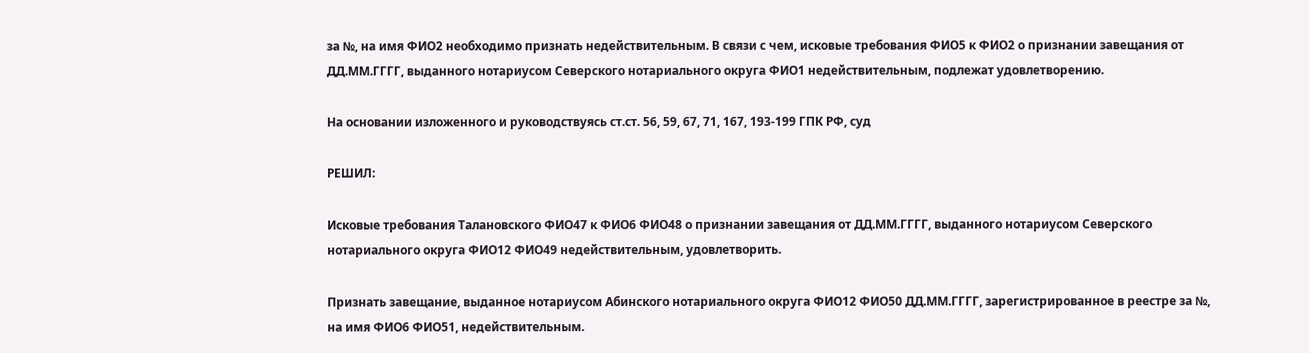за №, на имя ФИО2 необходимо признать недействительным. В связи с чем, исковые требования ФИО5 к ФИО2 о признании завещания от ДД.ММ.ГГГГ, выданного нотариусом Северского нотариального округа ФИО1 недействительным, подлежат удовлетворению.

На основании изложенного и руководствуясь ст.ст. 56, 59, 67, 71, 167, 193-199 ГПК РФ, суд

РЕШИЛ:

Исковые требования Талановского ФИО47 к ФИО6 ФИО48 о признании завещания от ДД.ММ.ГГГГ, выданного нотариусом Северского нотариального округа ФИО12 ФИО49 недействительным, удовлетворить.

Признать завещание, выданное нотариусом Абинского нотариального округа ФИО12 ФИО50 ДД.ММ.ГГГГ, зарегистрированное в реестре за №, на имя ФИО6 ФИО51, недействительным.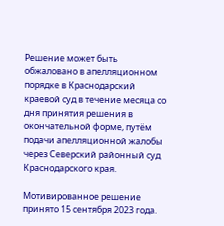Решение может быть обжаловано в апелляционном порядке в Краснодарский краевой суд в течение месяца со дня принятия решения в окончательной форме, путём подачи апелляционной жалобы через Северский районный суд Краснодарского края.

Мотивированное решение принято 15 сентября 2023 года.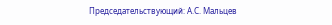Председательствующий: А.С. Мальцев